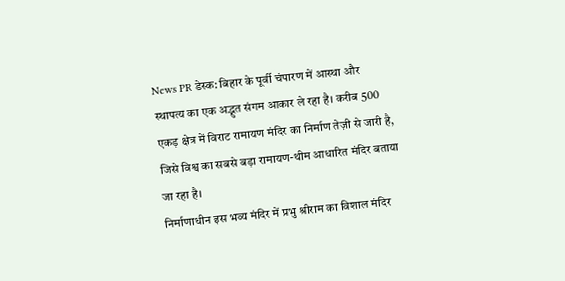News PR डेस्क: बिहार के पूर्वी चंपारण में आस्था और स्थापत्य का एक अद्भुत संगम आकार ले रहा है। करीब 500 एकड़ क्षेत्र में विराट रामायण मंदिर का निर्माण तेज़ी से जारी है, जिसे विश्व का सबसे बड़ा रामायण-थीम आधारित मंदिर बताया जा रहा है।
निर्माणाधीन इस भव्य मंदिर में प्रभु श्रीराम का विशाल मंदिर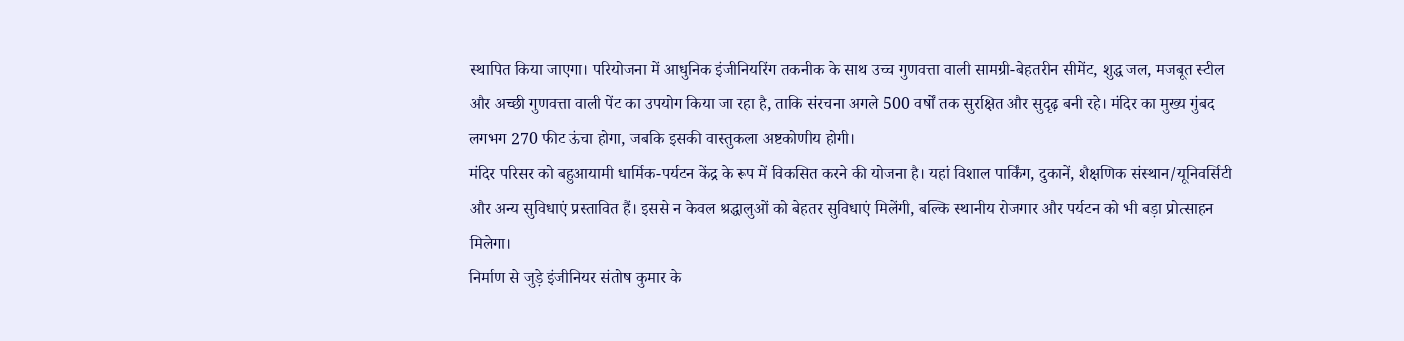स्थापित किया जाएगा। परियोजना में आधुनिक इंजीनियरिंग तकनीक के साथ उच्च गुणवत्ता वाली सामग्री-बेहतरीन सीमेंट, शुद्ध जल, मजबूत स्टील और अच्छी गुणवत्ता वाली पेंट का उपयोग किया जा रहा है, ताकि संरचना अगले 500 वर्षों तक सुरक्षित और सुदृढ़ बनी रहे। मंदिर का मुख्य गुंबद लगभग 270 फीट ऊंचा होगा, जबकि इसकी वास्तुकला अष्टकोणीय होगी।
मंदिर परिसर को बहुआयामी धार्मिक-पर्यटन केंद्र के रूप में विकसित करने की योजना है। यहां विशाल पार्किंग, दुकानें, शैक्षणिक संस्थान/यूनिवर्सिटी और अन्य सुविधाएं प्रस्तावित हैं। इससे न केवल श्रद्धालुओं को बेहतर सुविधाएं मिलेंगी, बल्कि स्थानीय रोजगार और पर्यटन को भी बड़ा प्रोत्साहन मिलेगा।
निर्माण से जुड़े इंजीनियर संतोष कुमार के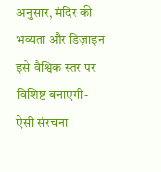अनुसार, मंदिर की भव्यता और डिज़ाइन इसे वैश्विक स्तर पर विशिष्ट बनाएगी-ऐसी संरचना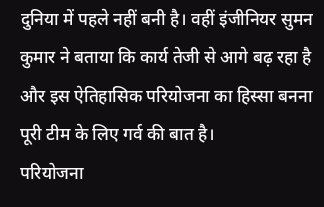दुनिया में पहले नहीं बनी है। वहीं इंजीनियर सुमन कुमार ने बताया कि कार्य तेजी से आगे बढ़ रहा है और इस ऐतिहासिक परियोजना का हिस्सा बनना पूरी टीम के लिए गर्व की बात है।
परियोजना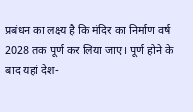प्रबंधन का लक्ष्य है कि मंदिर का निर्माण वर्ष 2028 तक पूर्ण कर लिया जाए। पूर्ण होने के बाद यहां देश-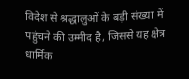विदेश से श्रद्धालुओं के बड़ी संख्या में पहुंचने की उम्मीद है, जिससे यह क्षेत्र धार्मिक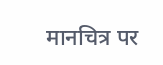मानचित्र पर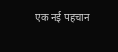एक नई पहचान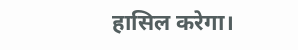हासिल करेगा।